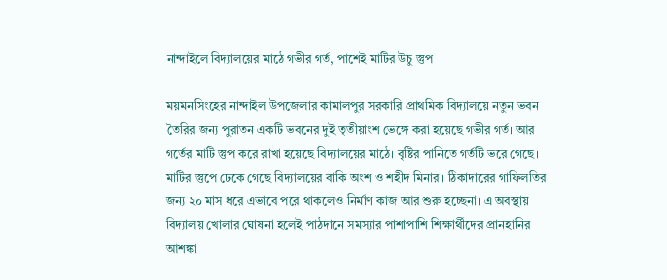নান্দাইলে বিদ্যালয়ের মাঠে গভীর গর্ত, পাশেই মাটির উচু স্তুপ

ময়মনসিংহের নান্দাইল উপজেলার কামালপুর সরকারি প্রাথমিক বিদ্যালয়ে নতুন ভবন তৈরির জন্য পুরাতন একটি ভবনের দুই তৃতীয়াংশ ভেঙ্গে করা হয়েছে গভীর গর্ত। আর গর্তের মাটি স্তুপ করে রাখা হয়েছে বিদ্যালয়ের মাঠে। বৃষ্টির পানিতে গর্তটি ভরে গেছে। মাটির স্তুপে ঢেকে গেছে বিদ্যালয়ের বাকি অংশ ও শহীদ মিনার। ঠিকাদারের গাফিলতির জন্য ২০ মাস ধরে এভাবে পরে থাকলেও নির্মাণ কাজ আর শুরু হচ্ছেনা। এ অবস্থায় বিদ্যালয় খোলার ঘোষনা হলেই পাঠদানে সমস্যার পাশাপাশি শিক্ষার্থীদের প্রানহানির আশঙ্কা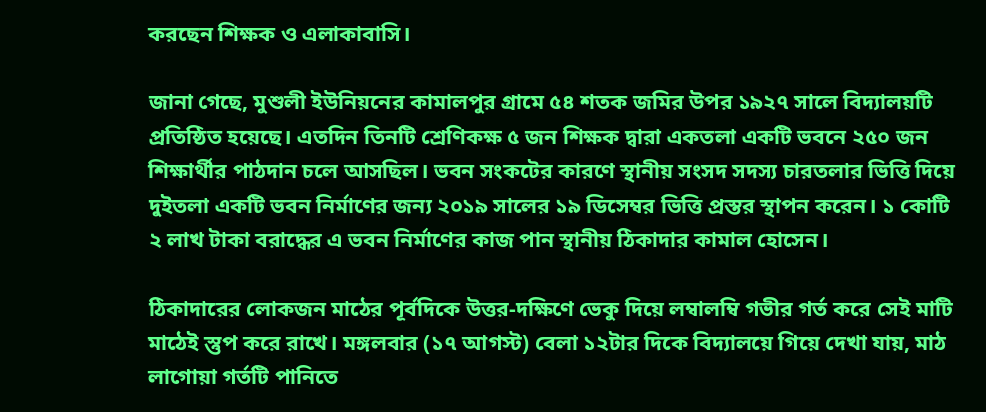করছেন শিক্ষক ও এলাকাবাসি।

জানা গেছে, মুশুলী ইউনিয়নের কামালপুর গ্রামে ৫৪ শতক জমির উপর ১৯২৭ সালে বিদ্যালয়টি প্রতিষ্ঠিত হয়েছে। এতদিন তিনটি শ্রেণিকক্ষ ৫ জন শিক্ষক দ্বারা একতলা একটি ভবনে ২৫০ জন শিক্ষার্থীর পাঠদান চলে আসছিল। ভবন সংকটের কারণে স্থানীয় সংসদ সদস্য চারতলার ভিত্তি দিয়ে দুইতলা একটি ভবন নির্মাণের জন্য ২০১৯ সালের ১৯ ডিসেম্বর ভিত্তি প্রস্তর স্থাপন করেন। ১ কোটি ২ লাখ টাকা বরাদ্ধের এ ভবন নির্মাণের কাজ পান স্থানীয় ঠিকাদার কামাল হোসেন।

ঠিকাদারের লোকজন মাঠের পূর্বদিকে উত্তর-দক্ষিণে ভেকু দিয়ে লম্বালম্বি গভীর গর্ত করে সেই মাটি মাঠেই স্তুপ করে রাখে। মঙ্গলবার (১৭ আগস্ট) বেলা ১২টার দিকে বিদ্যালয়ে গিয়ে দেখা যায়, মাঠ লাগোয়া গর্তটি পানিতে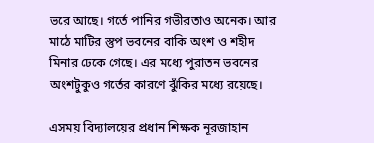ভরে আছে। গর্তে পানির গভীরতাও অনেক। আর মাঠে মাটির স্তুপ ভবনের বাকি অংশ ও শহীদ মিনার ঢেকে গেছে। এর মধ্যে পুরাতন ভবনের অংশটুকুও গর্তের কারণে ঝুঁকির মধ্যে রয়েছে।

এসময় বিদ্যালয়ের প্রধান শিক্ষক নূরজাহান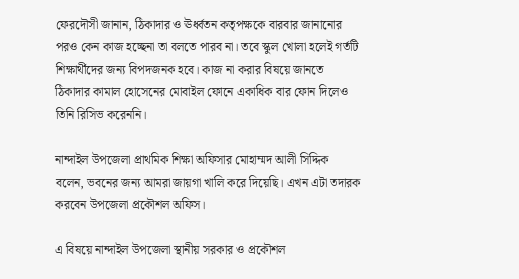ফেরদৌসী জানান, ঠিকাদার ও ঊর্ধ্বতন কতৃপক্ষকে বারবার জানানোর পরও কেন কাজ হচ্ছেনা তা বলতে পারব না। তবে স্কুল খোলা হলেই গর্তটি শিক্ষার্থীদের জন্য বিপদজনক হবে। কাজ না করার বিষয়ে জানতে ঠিকাদার কামাল হোসেনের মোবাইল ফোনে একাধিক বার ফোন দিলেও তিনি রিসিভ করেননি।

নান্দাইল উপজেলা প্রাথমিক শিক্ষা অফিসার মোহাম্মদ আলী সিদ্দিক বলেন, ভবনের জন্য আমরা জায়গা খালি করে দিয়েছি। এখন এটা তদারক করবেন উপজেলা প্রকৌশল অফিস।

এ বিষয়ে নান্দাইল উপজেলা স্থানীয় সরকার ও প্রকৌশল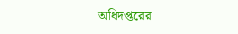অধিদপ্তরের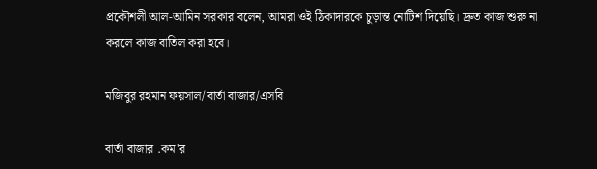প্রকৌশলী আল-আমিন সরকার বলেন, আমরা ওই ঠিকাদারকে চুড়ান্ত নোটিশ দিয়েছি। দ্রুত কাজ শুরু না করলে কাজ বাতিল করা হবে।

মজিবুর রহমান ফয়সাল/বার্তা বাজার/এসবি

বার্তা বাজার .কম'র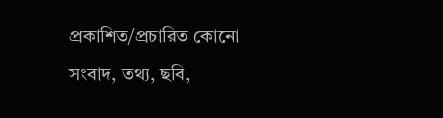প্রকাশিত/প্রচারিত কোনো সংবাদ, তথ্য, ছবি,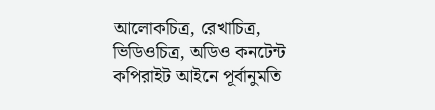আলোকচিত্র, রেখাচিত্র, ভিডিওচিত্র, অডিও কনটেন্ট কপিরাইট আইনে পূর্বানুমতি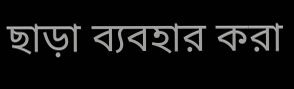ছাড়া ব্যবহার করা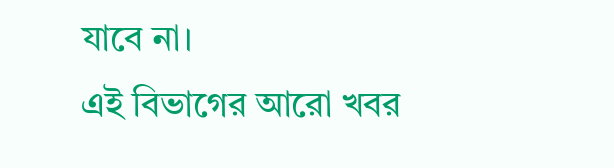যাবে না।
এই বিভাগের আরো খবর